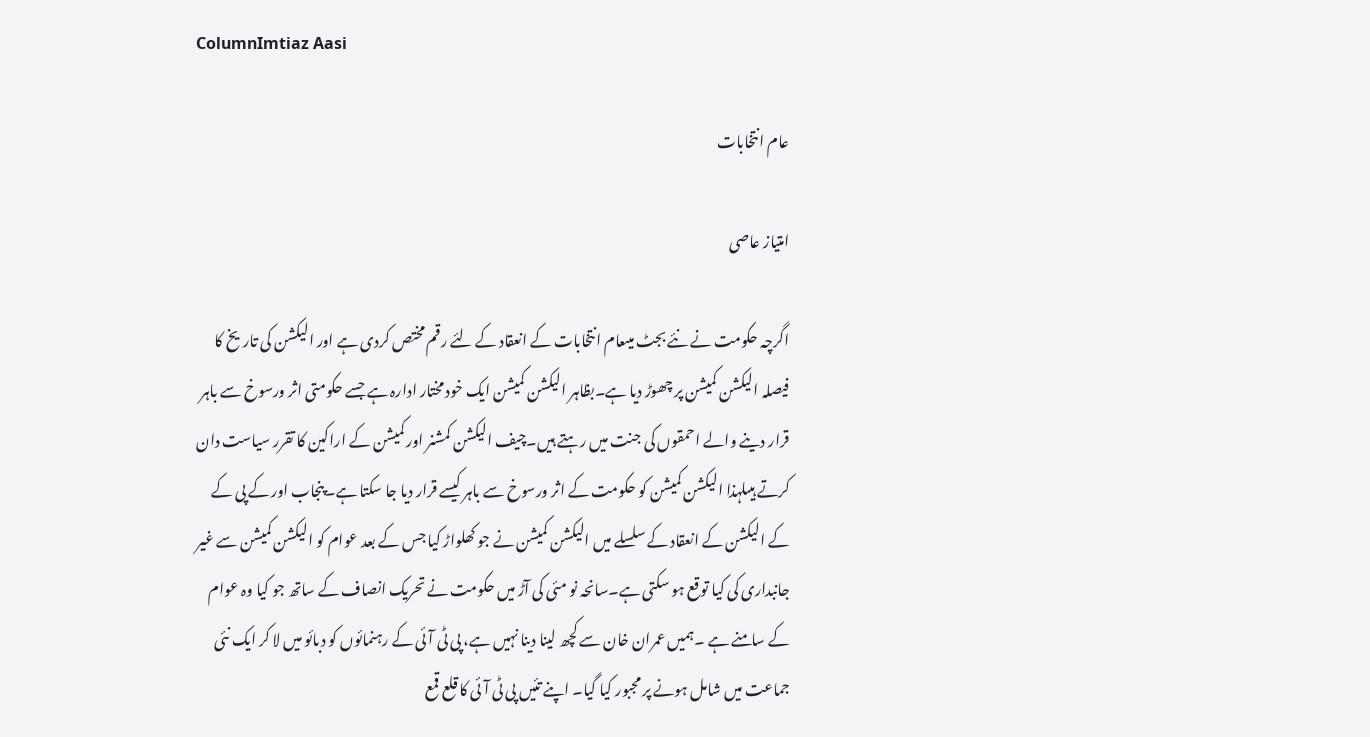ColumnImtiaz Aasi

عام انتخابات

امتیاز عاصی

اگرچہ حکومت نے نئے بجٹ میںعام انتخابات کے انعقاد کے لئے رقم مختص کردی ہے اور الیکشن کی تاریخ کا فیصلہ الیکشن کمیشن پر چھوڑ دیا ہے۔بظاہر الیکشن کمیشن ایک خود مختار ادارہ ہے جسے حکومتی اثر ورسوخ سے باہر قرار دینے والے احمقوں کی جنت میں رہتے ہیں۔چیف الیکشن کمشنر اور کمیشن کے اراکین کا تقرر سیاست دان کرتے ہیںلہذا الیکشن کمیشن کو حکومت کے اثر ورسوخ سے باہر کیسے قرار دیا جا سکتا ہے۔پنجاب اور کے پی کے کے الیکشن کے انعقاد کے سلسلے میں الیکشن کمیشن نے جو کھلواڑ کیا جس کے بعد عوام کو الیکشن کمیشن سے غیر جانبداری کی کیا توقع ہو سکتی ہے۔سانحہ نو مئی کی آڑ میں حکومت نے تحریک انصاف کے ساتھ جو کیا وہ عوام کے سامنے ہے ۔ہمیں عمران خان سے کچھ لینا دینا نہیں ہے، پی ٹی آئی کے رہنمائوں کو دبائو میں لا کر ایک نئی جماعت میں شامل ہونے پر مجبور کیا گیا۔ اپنے تئیں پی ٹی آئی کا قلع قمع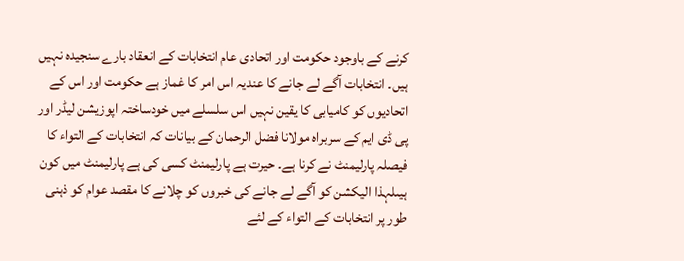کرنے کے باوجود حکومت اور اتحادی عام انتخابات کے انعقاد بارے سنجیدہ نہیں ہیں۔ انتخابات آگے لے جانے کا عندیہ اس امر کا غماز ہے حکومت اور اس کے اتحادیوں کو کامیابی کا یقین نہیں اس سلسلے میں خودساختہ اپوزیشن لیڈر اور پی ڈی ایم کے سربراہ مولانا فضل الرحمان کے بیانات کہ انتخابات کے التواء کا فیصلہ پارلیمنٹ نے کرنا ہے۔ حیرت ہے پارلیمنٹ کسی کی ہے پارلیمنٹ میں کون ہیںلہذا الیکشن کو آگے لے جانے کی خبروں کو چلانے کا مقصد عوام کو ذہنی طور پر انتخابات کے التواء کے لئے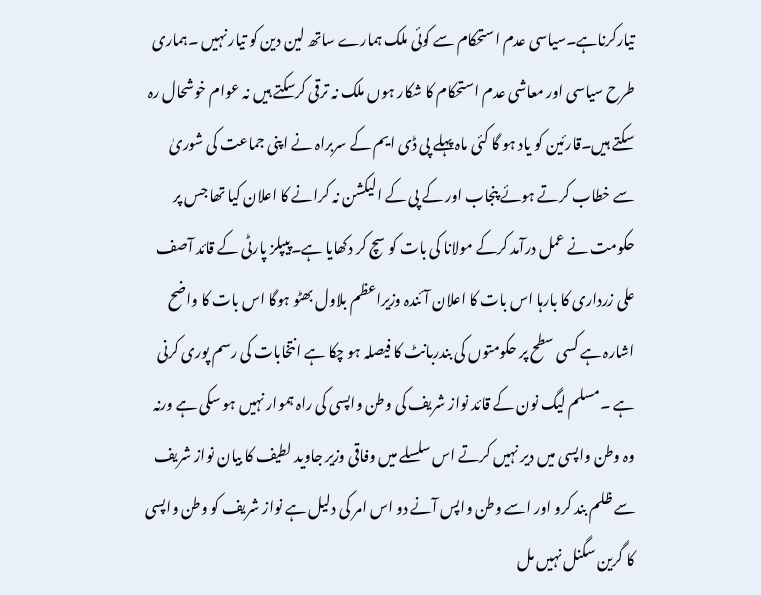تیارکرناہے۔سیاسی عدم استحکام سے کوئی ملک ہمارے ساتھ لین دین کو تیار نہیں ۔ہماری طرح سیاسی اور معاشی عدم استحکام کا شکار ہوں ملک نہ ترقی کرسکتے ہیں نہ عوام خوشحال رہ سکتے ہیں۔قارئین کو یاد ہو گا کئی ماہ پہلے پی ڈی ایم کے سربراہ نے اپنی جماعت کی شوریٰ سے خطاب کرتے ہوئے پنجاب اور کے پی کے الیکشن نہ کرانے کا اعلان کیا تھا جس پر حکومت نے عمل درآمد کرکے مولانا کی بات کو سچ کر دکھایا ہے۔پیپلز پارٹی کے قائد آصف علی زرداری کا بارہا اس بات کا اعلان آئندہ وزیراعظم بلاول بھٹو ہوگا اس بات کا واضح اشارہ ہے کسی سطح پر حکومتوں کی بندربانٹ کا فیصلہ ہو چکا ہے انتخابات کی رسم پوری کرنی ہے ۔مسلم لیگ نون کے قائد نواز شریف کی وطن واپسی کی راہ ہموار نہیں ہو سکی ہے ورنہ وہ وطن واپسی میں دیر نہیں کرتے اس سلسلے میں وفاقی وزیر جاوید لطیف کا بیان نواز شریف سے ظلم بند کرو اور اسے وطن واپس آنے دو اس امر کی دلیل ہے نواز شریف کو وطن واپسی کا گرین سگنل نہیں مل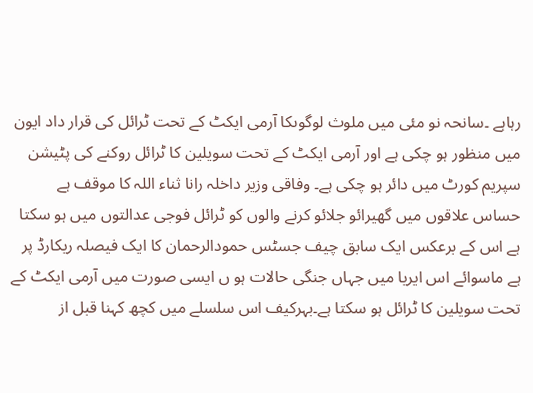رہاہے ۔سانحہ نو مئی میں ملوث لوگوںکا آرمی ایکٹ کے تحت ٹرائل کی قرار داد ایون میں منظور ہو چکی ہے اور آرمی ایکٹ کے تحت سویلین کا ٹرائل روکنے کی پٹیشن سپریم کورٹ میں دائر ہو چکی ہے۔ وفاقی وزیر داخلہ رانا ثناء اللہ کا موقف ہے حساس علاقوں میں گھیرائو جلائو کرنے والوں کو ٹرائل فوجی عدالتوں میں ہو سکتا ہے اس کے برعکس ایک سابق چیف جسٹس حمودالرحمان کا ایک فیصلہ ریکارڈ پر ہے ماسوائے اس ایریا میں جہاں جنگی حالات ہو ں ایسی صورت میں آرمی ایکٹ کے تحت سویلین کا ٹرائل ہو سکتا ہے۔بہرکیف اس سلسلے میں کچھ کہنا قبل از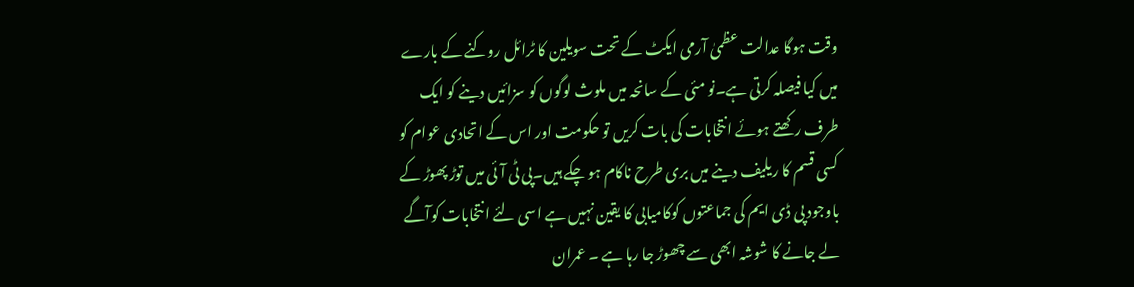وقت ہوگا عدالت عظمیٰ آرمی ایکٹ کے تحت سویلین کا ٹرائل روکنے کے بارے میں کیا فیصلہ کرتی ہے۔نو مئی کے سانحہ میں ملوث لوگوں کو سزائیں دینے کو ایک طرف رکھتے ہوئے انتخابات کی بات کریں تو حکومت اور اس کے اتحادی عوام کو کسی قسم کا ریلیف دینے میں بری طرح ناکام ہو چکے ہیں۔پی ٹی آئی میں توڑ پھوڑ کے باوجود پی ڈی ایم کی جماعتوں کوکامیابی کا یقین نہیں ہے اسی لئے انتخابات کوآگے لے جانے کا شوشہ ابھی سے چھوڑ جا رہا ہے ۔ عمران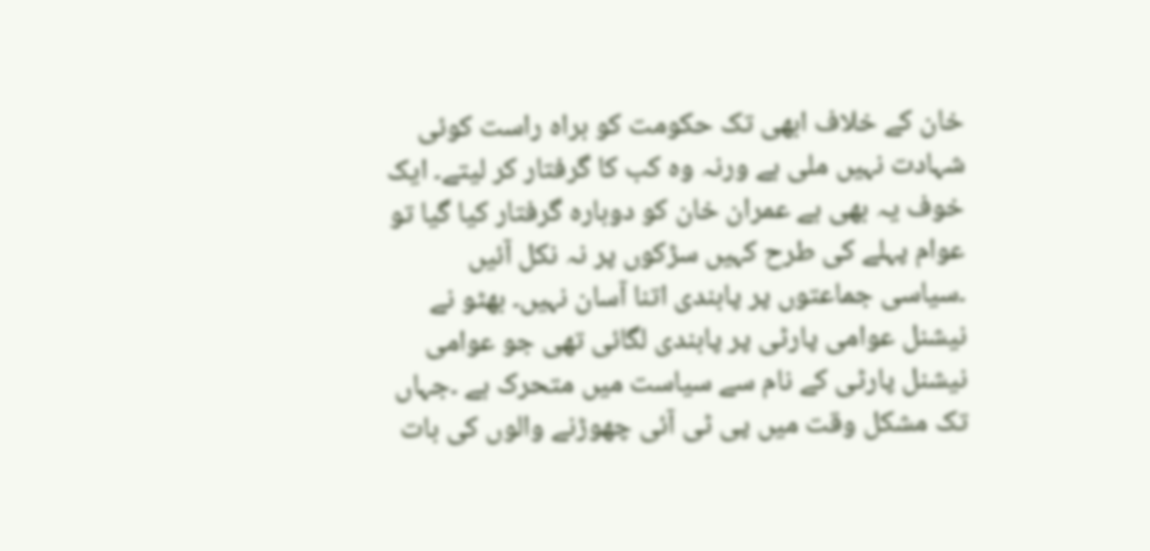خان کے خلاف ابھی تک حکومت کو براہ راست کوئی شہادت نہیں ملی ہے ورنہ وہ کب کا گرفتار کر لیتے۔ ایک خوف یہ بھی ہے عمران خان کو دوبارہ گرفتار کیا گیا تو عوام پہلے کی طرح کہیں سڑکوں پر نہ نکل آئیں ۔سیاسی جماعتوں پر پابندی اتنا آسان نہیں۔ بھٹو نے نیشنل عوامی پارٹی پر پابندی لگائی تھی جو عوامی نیشنل پارٹی کے نام سے سیاست میں متحرک ہے ۔جہاں تک مشکل وقت میں پی ٹی آئی چھوڑنے والوں کی بات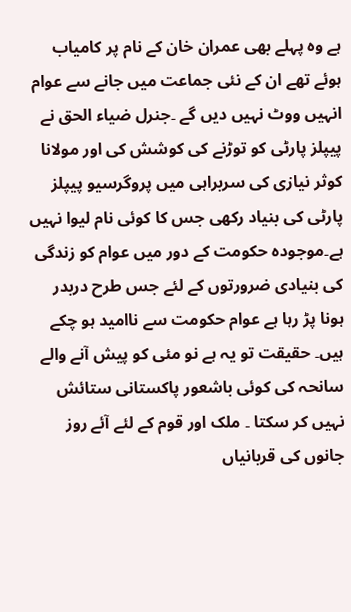ہے وہ پہلے بھی عمران خان کے نام پر کامیاب ہوئے تھے ان کے نئی جماعت میں جانے سے عوام انہیں ووٹ نہیں دیں گے ۔جنرل ضیاء الحق نے پیپلز پارٹی کو توڑنے کی کوشش کی اور مولانا کوثر نیازی کی سربراہی میں پروگرسیو پیپلز پارٹی کی بنیاد رکھی جس کا کوئی نام لیوا نہیں ہے۔موجودہ حکومت کے دور میں عوام کو زندگی کی بنیادی ضرورتوں کے لئے جس طرح دربدر ہونا پڑ رہا ہے عوام حکومت سے ناامید ہو چکے ہیں۔ حقیقت تو یہ ہے نو مئی کو پیش آنے والے سانحہ کی کوئی باشعور پاکستانی ستائش نہیں کر سکتا ۔ ملک اور قوم کے لئے آئے روز جانوں کی قربانیاں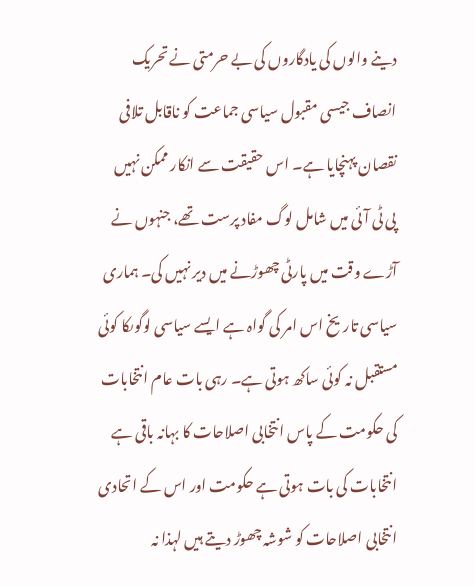دینے والوں کی یادگاروں کی بے حرمتی نے تحریک انصاف جیسی مقبول سیاسی جماعت کو ناقابل تلافی نقصان پہنچایا ہے۔ اس حقیقت سے انکار ممکن نہیں پی ٹی آئی میں شامل لوگ مفاد پرست تھے، جنہوں نے آڑے وقت میں پارٹی چھوڑنے میں دیر نہیں کی۔ ہماری سیاسی تاریخ اس امر کی گواہ ہے ایسے سیاسی لوگوںکا کوئی مستقبل نہ کوئی ساکھ ہوتی ہے۔ رہی بات عام انتخابات کی حکومت کے پاس انتخابی اصلاحات کا بہانہ باقی ہے انتخابات کی بات ہوتی ہے حکومت اور اس کے اتحادی انتخابی اصلاحات کو شوشہ چھوڑ دیتے ہیں لہذا نہ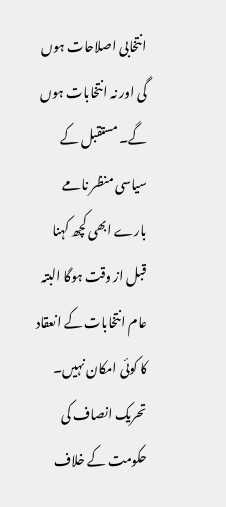انتخابی اصلاحات ہوں گی اور نہ انتخابات ہوں گے۔ مستقبل کے سیاسی منظر نامے بارے ابھی کچھ کہنا قبل از وقت ہوگا البتہ عام انتخابات کے انعقاد کا کوئی امکان نہیں۔ تحریک انصاف کی حکومت کے خلاف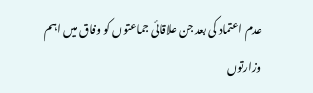عدم اعتماد کی بعد جن علاقائی جماعتوں کو وفاق میں اہم وزارتوں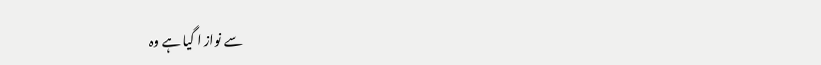سے نواز ا گیا ہے وہ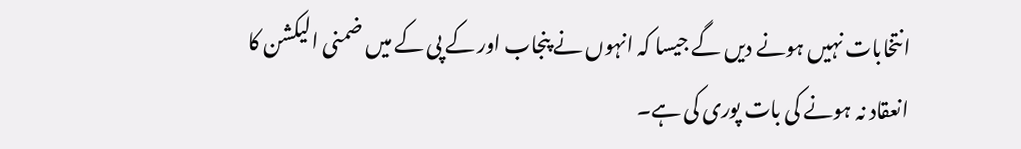انتخابات نہیں ہونے دیں گے جیسا کہ انہوں نے پنجاب اور کے پی کے میں ضمنی الیکشن کا انعقاد نہ ہونے کی بات پوری کی ہے۔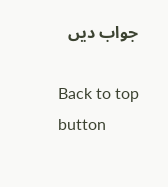جواب دیں

Back to top button